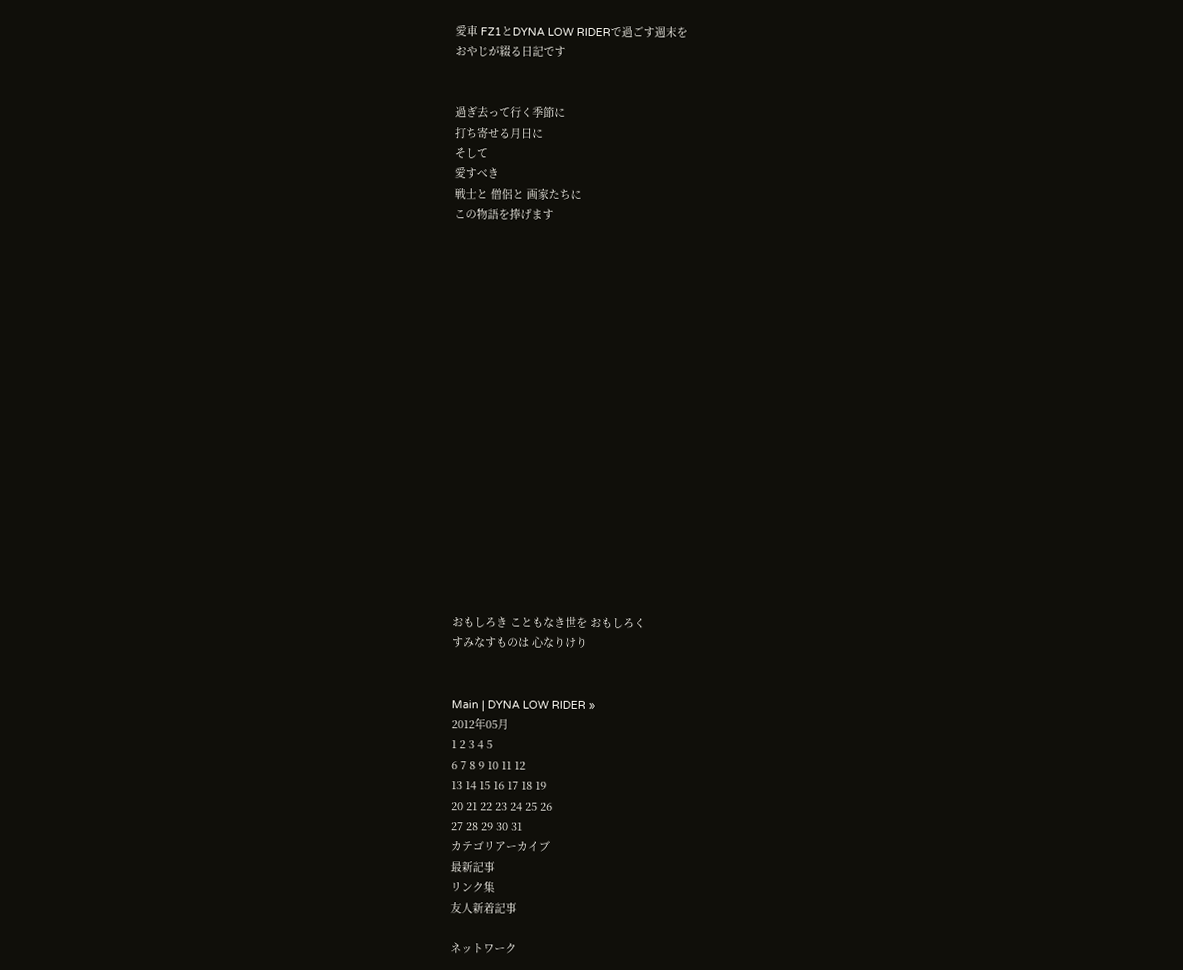愛車 FZ1とDYNA LOW RIDERで過ごす週末を
おやじが綴る日記です


過ぎ去って行く季節に
打ち寄せる月日に
そして
愛すべき
戦士と 僧侶と 画家たちに
この物語を捧げます



















おもしろき こともなき世を おもしろく
すみなすものは 心なりけり


Main | DYNA LOW RIDER »
2012年05月
1 2 3 4 5
6 7 8 9 10 11 12
13 14 15 16 17 18 19
20 21 22 23 24 25 26
27 28 29 30 31
カテゴリアーカイブ
最新記事
リンク集
友人新着記事

ネットワーク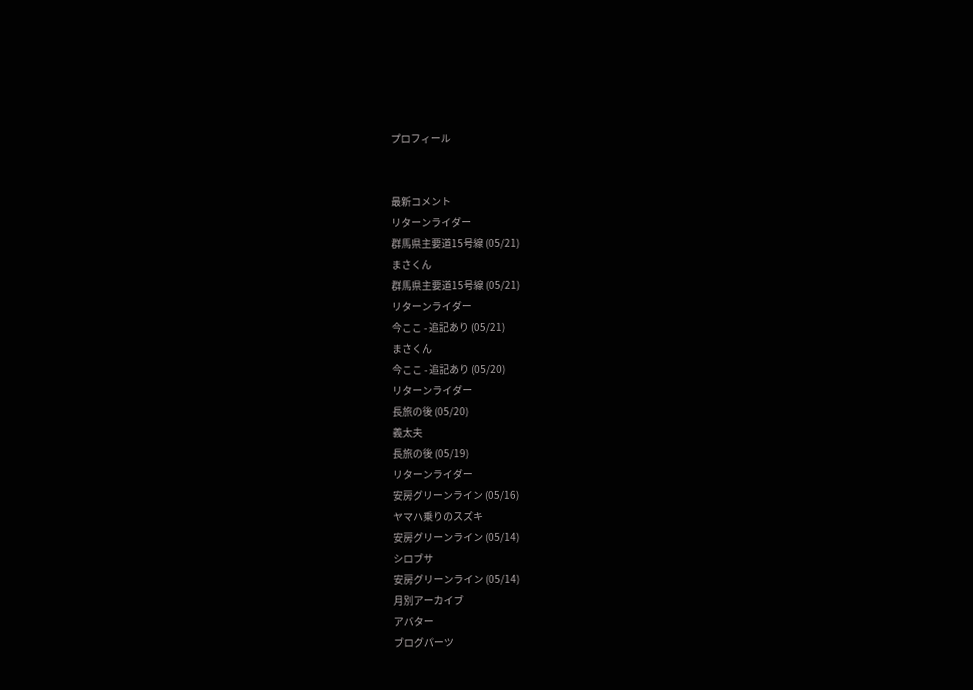プロフィール


最新コメント
リターンライダー
群馬県主要道15号線 (05/21)
まさくん
群馬県主要道15号線 (05/21)
リターンライダー
今ここ - 追記あり (05/21)
まさくん
今ここ - 追記あり (05/20)
リターンライダー
長旅の後 (05/20)
義太夫
長旅の後 (05/19)
リターンライダー
安房グリーンライン (05/16)
ヤマハ乗りのスズキ
安房グリーンライン (05/14)
シロブサ
安房グリーンライン (05/14)
月別アーカイブ
アバター
ブログパーツ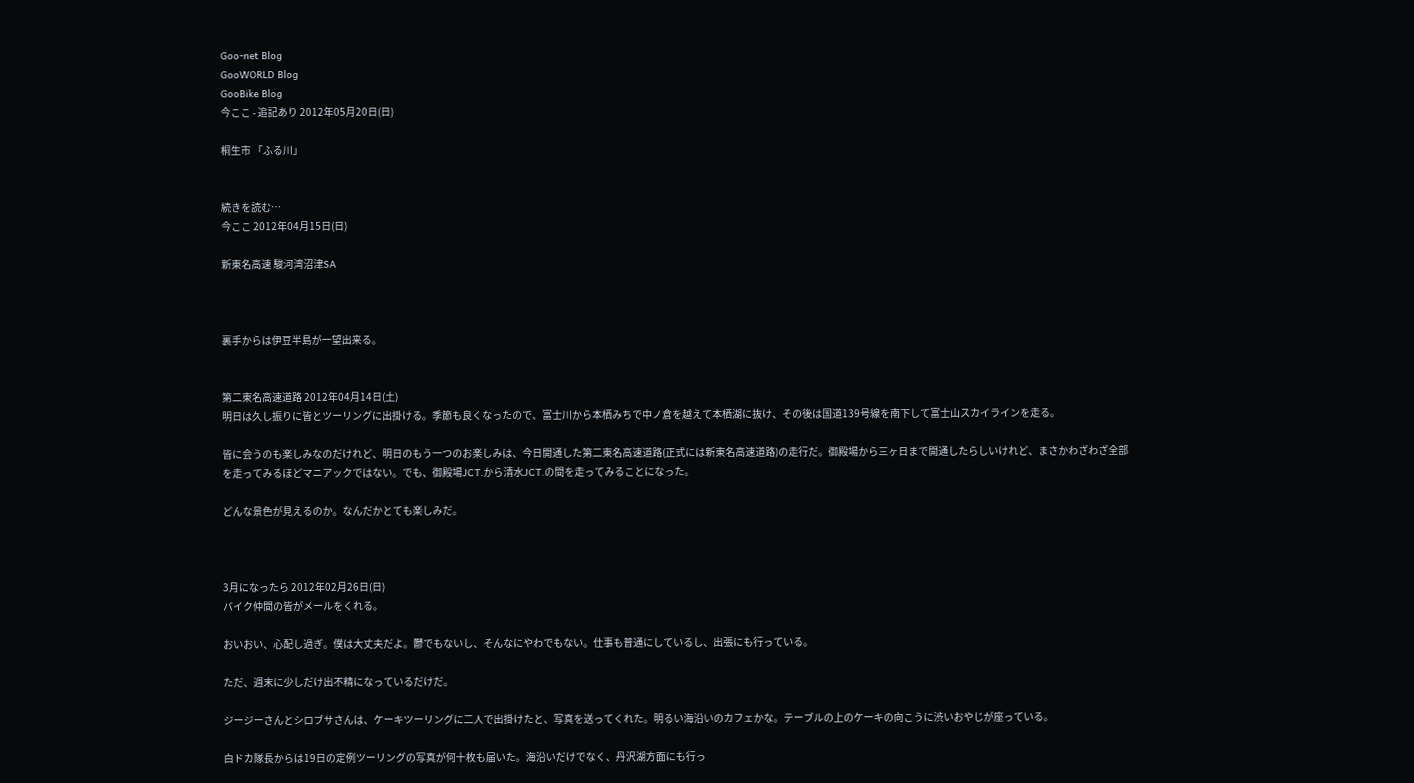Goo-net Blog
GooWORLD Blog
GooBike Blog
今ここ - 追記あり 2012年05月20日(日)

桐生市 「ふる川」


続きを読む…
今ここ 2012年04月15日(日)

新東名高速 駿河湾沼津SA



裏手からは伊豆半島が一望出来る。


第二東名高速道路 2012年04月14日(土)
明日は久し振りに皆とツーリングに出掛ける。季節も良くなったので、富士川から本栖みちで中ノ倉を越えて本栖湖に抜け、その後は国道139号線を南下して富士山スカイラインを走る。

皆に会うのも楽しみなのだけれど、明日のもう一つのお楽しみは、今日開通した第二東名高速道路(正式には新東名高速道路)の走行だ。御殿場から三ヶ日まで開通したらしいけれど、まさかわざわざ全部を走ってみるほどマニアックではない。でも、御殿場JCT.から清水JCT.の間を走ってみることになった。

どんな景色が見えるのか。なんだかとても楽しみだ。



3月になったら 2012年02月26日(日)
バイク仲間の皆がメールをくれる。

おいおい、心配し過ぎ。僕は大丈夫だよ。鬱でもないし、そんなにやわでもない。仕事も普通にしているし、出張にも行っている。

ただ、週末に少しだけ出不精になっているだけだ。

ジージーさんとシロブサさんは、ケーキツーリングに二人で出掛けたと、写真を送ってくれた。明るい海沿いのカフェかな。テーブルの上のケーキの向こうに渋いおやじが座っている。

白ドカ隊長からは19日の定例ツーリングの写真が何十枚も届いた。海沿いだけでなく、丹沢湖方面にも行っ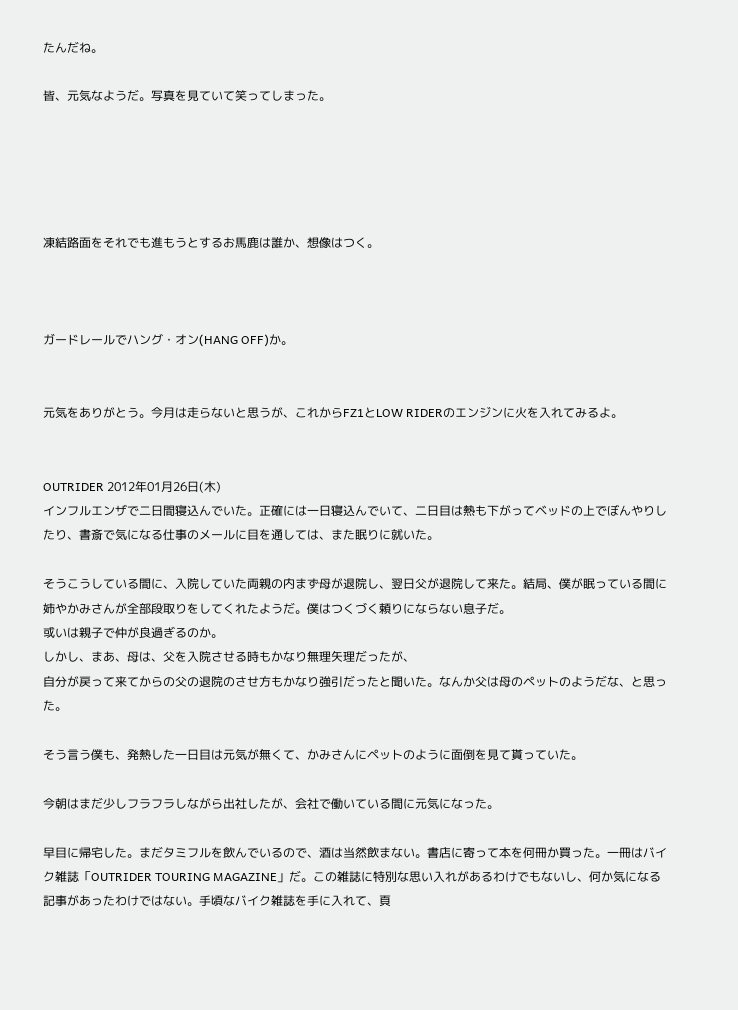たんだね。

皆、元気なようだ。写真を見ていて笑ってしまった。





凍結路面をそれでも進もうとするお馬鹿は誰か、想像はつく。



ガードレールでハング・オン(HANG OFF)か。


元気をありがとう。今月は走らないと思うが、これからFZ1とLOW RIDERのエンジンに火を入れてみるよ。


OUTRIDER 2012年01月26日(木)
インフルエンザで二日間寝込んでいた。正確には一日寝込んでいて、二日目は熱も下がってベッドの上でぼんやりしたり、書斎で気になる仕事のメールに目を通しては、また眠りに就いた。

そうこうしている間に、入院していた両親の内まず母が退院し、翌日父が退院して来た。結局、僕が眠っている間に姉やかみさんが全部段取りをしてくれたようだ。僕はつくづく頼りにならない息子だ。
或いは親子で仲が良過ぎるのか。
しかし、まあ、母は、父を入院させる時もかなり無理矢理だったが、
自分が戻って来てからの父の退院のさせ方もかなり強引だったと聞いた。なんか父は母のペットのようだな、と思った。

そう言う僕も、発熱した一日目は元気が無くて、かみさんにペットのように面倒を見て貰っていた。

今朝はまだ少しフラフラしながら出社したが、会社で働いている間に元気になった。

早目に帰宅した。まだタミフルを飲んでいるので、酒は当然飲まない。書店に寄って本を何冊か買った。一冊はバイク雑誌「OUTRIDER TOURING MAGAZINE」だ。この雑誌に特別な思い入れがあるわけでもないし、何か気になる記事があったわけではない。手頃なバイク雑誌を手に入れて、頁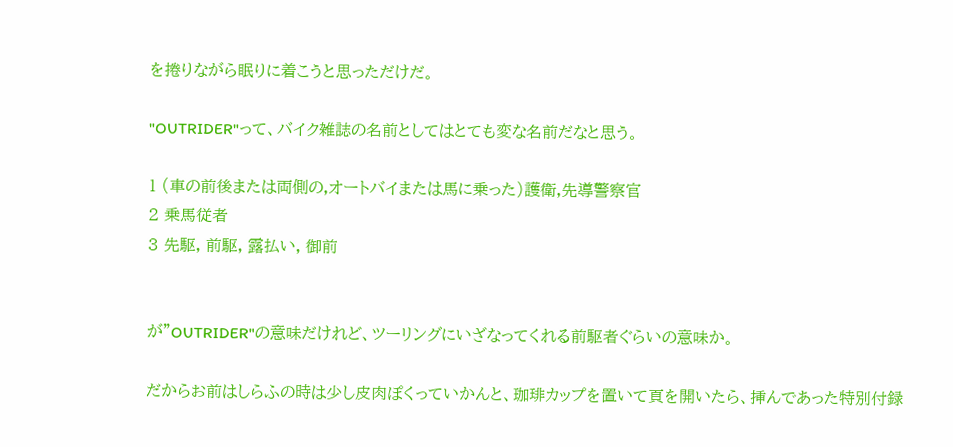を捲りながら眠りに着こうと思っただけだ。

"OUTRIDER"って、バイク雑誌の名前としてはとても変な名前だなと思う。

1 (車の前後または両側の,オートバイまたは馬に乗った)護衛,先導警察官
2 乗馬従者
3 先駆, 前駆, 露払い, 御前


が"OUTRIDER"の意味だけれど、ツーリングにいざなってくれる前駆者ぐらいの意味か。

だからお前はしらふの時は少し皮肉ぽくっていかんと、珈琲カップを置いて頁を開いたら、挿んであった特別付録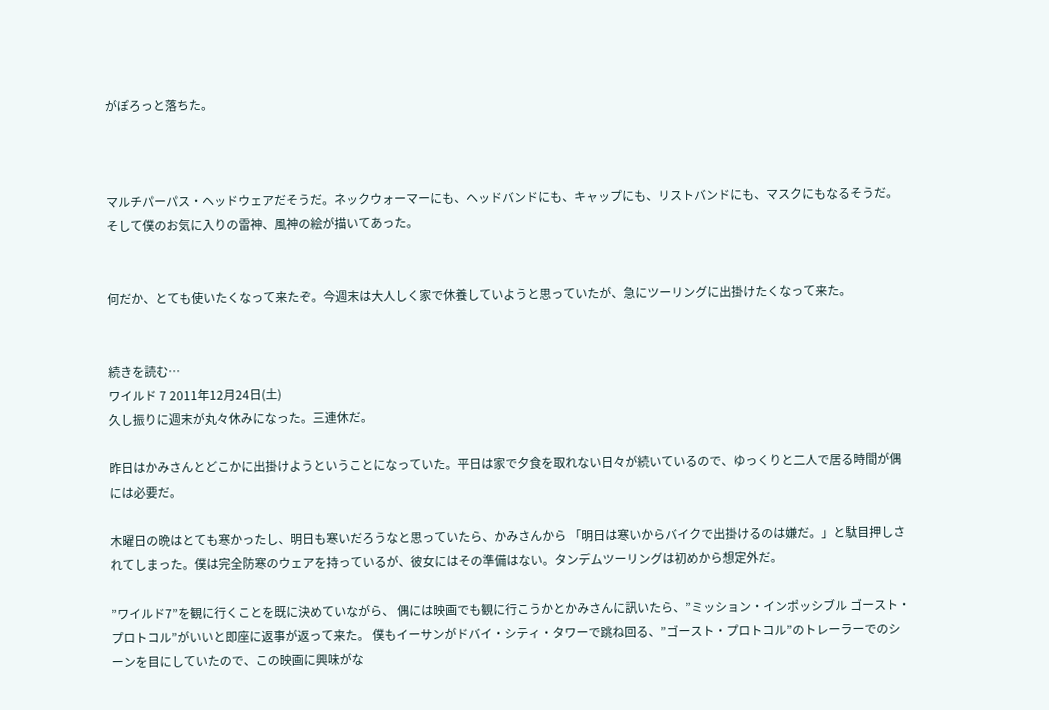がぽろっと落ちた。



マルチパーパス・ヘッドウェアだそうだ。ネックウォーマーにも、ヘッドバンドにも、キャップにも、リストバンドにも、マスクにもなるそうだ。そして僕のお気に入りの雷神、風神の絵が描いてあった。


何だか、とても使いたくなって来たぞ。今週末は大人しく家で休養していようと思っていたが、急にツーリングに出掛けたくなって来た。


続きを読む…
ワイルド 7 2011年12月24日(土)
久し振りに週末が丸々休みになった。三連休だ。

昨日はかみさんとどこかに出掛けようということになっていた。平日は家で夕食を取れない日々が続いているので、ゆっくりと二人で居る時間が偶には必要だ。

木曜日の晩はとても寒かったし、明日も寒いだろうなと思っていたら、かみさんから 「明日は寒いからバイクで出掛けるのは嫌だ。」と駄目押しされてしまった。僕は完全防寒のウェアを持っているが、彼女にはその準備はない。タンデムツーリングは初めから想定外だ。

”ワイルド7”を観に行くことを既に決めていながら、 偶には映画でも観に行こうかとかみさんに訊いたら、”ミッション・インポッシブル ゴースト・プロトコル”がいいと即座に返事が返って来た。 僕もイーサンがドバイ・シティ・タワーで跳ね回る、”ゴースト・プロトコル”のトレーラーでのシーンを目にしていたので、この映画に興味がな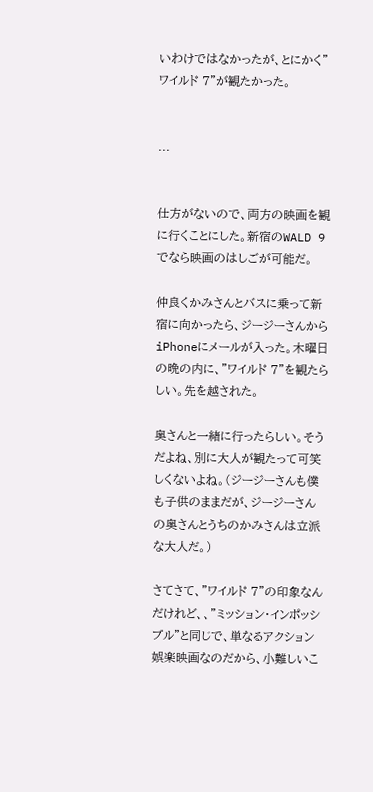いわけではなかったが、とにかく”ワイルド 7”が観たかった。


...


仕方がないので、両方の映画を観に行くことにした。新宿のWALD 9でなら映画のはしごが可能だ。

仲良くかみさんとバスに乗って新宿に向かったら、ジージーさんからiPhoneにメールが入った。木曜日の晩の内に、”ワイルド 7”を観たらしい。先を越された。

奥さんと一緒に行ったらしい。そうだよね、別に大人が観たって可笑しくないよね。(ジージーさんも僕も子供のままだが、ジージーさんの奥さんとうちのかみさんは立派な大人だ。)

さてさて、”ワイルド 7”の印象なんだけれど、、”ミッション・インポッシブル”と同じで、単なるアクション娯楽映画なのだから、小難しいこ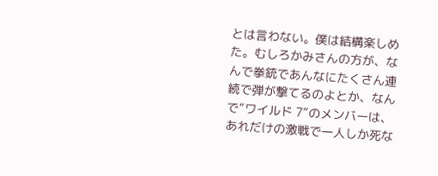とは言わない。僕は結構楽しめた。むしろかみさんの方が、なんで拳銃であんなにたくさん連続で弾が撃てるのよとか、なんで”ワイルド 7”のメンバーは、あれだけの激戦で一人しか死な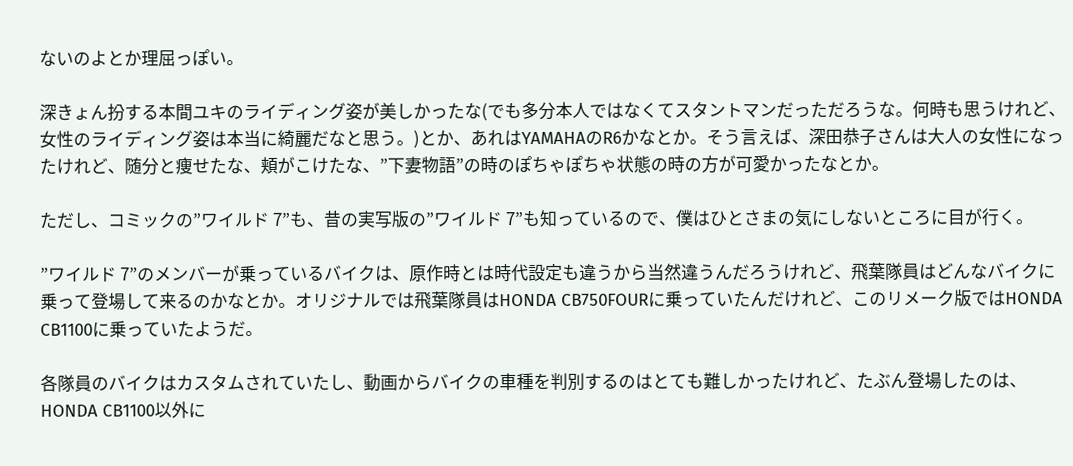ないのよとか理屈っぽい。

深きょん扮する本間ユキのライディング姿が美しかったな(でも多分本人ではなくてスタントマンだっただろうな。何時も思うけれど、女性のライディング姿は本当に綺麗だなと思う。)とか、あれはYAMAHAのR6かなとか。そう言えば、深田恭子さんは大人の女性になったけれど、随分と痩せたな、頬がこけたな、”下妻物語”の時のぽちゃぽちゃ状態の時の方が可愛かったなとか。

ただし、コミックの”ワイルド 7”も、昔の実写版の”ワイルド 7”も知っているので、僕はひとさまの気にしないところに目が行く。

”ワイルド 7”のメンバーが乗っているバイクは、原作時とは時代設定も違うから当然違うんだろうけれど、飛葉隊員はどんなバイクに乗って登場して来るのかなとか。オリジナルでは飛葉隊員はHONDA CB750FOURに乗っていたんだけれど、このリメーク版ではHONDA CB1100に乗っていたようだ。

各隊員のバイクはカスタムされていたし、動画からバイクの車種を判別するのはとても難しかったけれど、たぶん登場したのは、HONDA CB1100以外に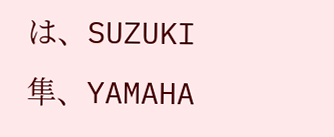は、SUZUKI 隼、YAMAHA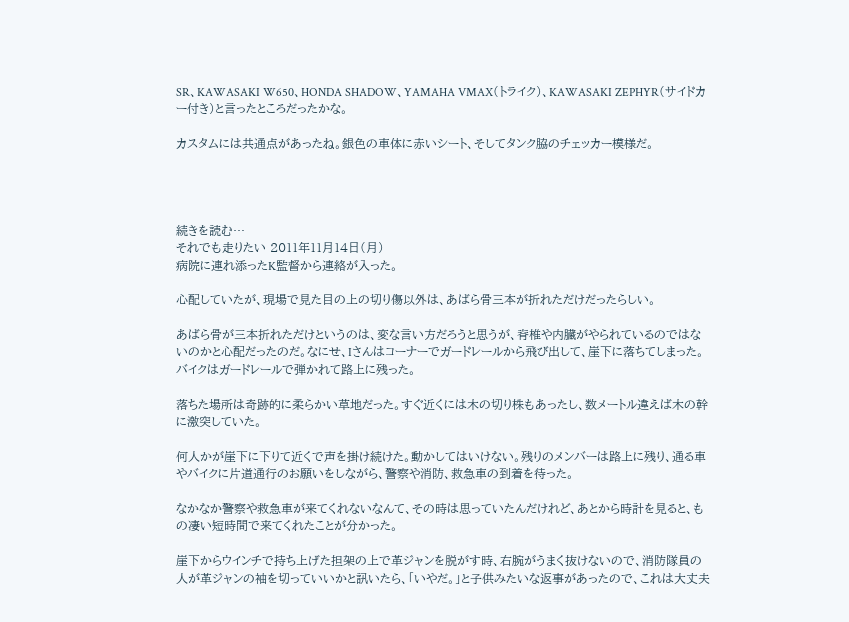SR、KAWASAKI W650、HONDA SHADOW、YAMAHA VMAX(トライク)、KAWASAKI ZEPHYR(サイドカー付き)と言ったところだったかな。

カスタムには共通点があったね。銀色の車体に赤いシート、そしてタンク脇のチェッカー模様だ。




続きを読む…
それでも走りたい 2011年11月14日(月)
病院に連れ添ったK監督から連絡が入った。

心配していたが、現場で見た目の上の切り傷以外は、あばら骨三本が折れただけだったらしい。

あばら骨が三本折れただけというのは、変な言い方だろうと思うが、脊椎や内臓がやられているのではないのかと心配だったのだ。なにせ、Iさんはコーナーでガードレールから飛び出して、崖下に落ちてしまった。バイクはガードレールで弾かれて路上に残った。

落ちた場所は奇跡的に柔らかい草地だった。すぐ近くには木の切り株もあったし、数メートル違えば木の幹に激突していた。

何人かが崖下に下りて近くで声を掛け続けた。動かしてはいけない。残りのメンバーは路上に残り、通る車やバイクに片道通行のお願いをしながら、警察や消防、救急車の到着を待った。

なかなか警察や救急車が来てくれないなんて、その時は思っていたんだけれど、あとから時計を見ると、もの凄い短時間で来てくれたことが分かった。

崖下からウインチで持ち上げた担架の上で革ジャンを脱がす時、右腕がうまく抜けないので、消防隊員の人が革ジャンの袖を切っていいかと訊いたら、「いやだ。」と子供みたいな返事があったので、これは大丈夫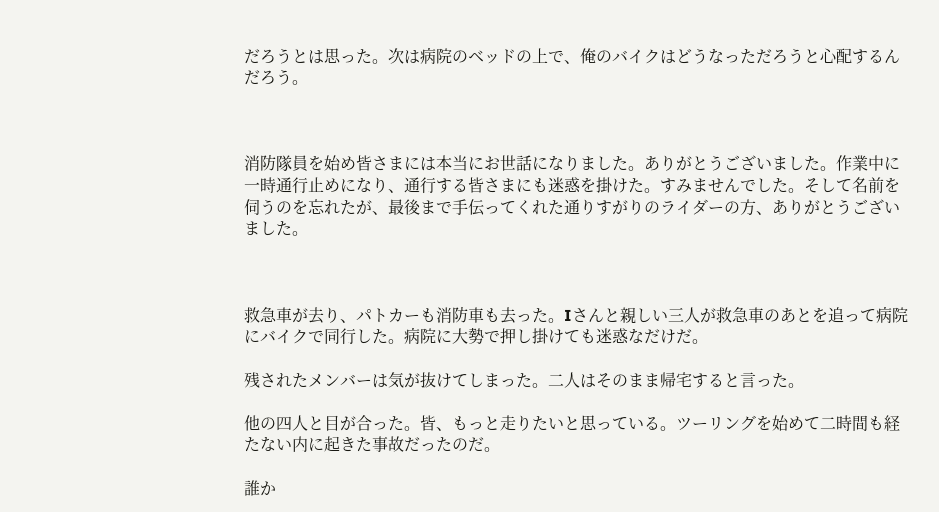だろうとは思った。次は病院のベッドの上で、俺のバイクはどうなっただろうと心配するんだろう。



消防隊員を始め皆さまには本当にお世話になりました。ありがとうございました。作業中に一時通行止めになり、通行する皆さまにも迷惑を掛けた。すみませんでした。そして名前を伺うのを忘れたが、最後まで手伝ってくれた通りすがりのライダーの方、ありがとうございました。



救急車が去り、パトカーも消防車も去った。Iさんと親しい三人が救急車のあとを追って病院にバイクで同行した。病院に大勢で押し掛けても迷惑なだけだ。

残されたメンバーは気が抜けてしまった。二人はそのまま帰宅すると言った。

他の四人と目が合った。皆、もっと走りたいと思っている。ツーリングを始めて二時間も経たない内に起きた事故だったのだ。

誰か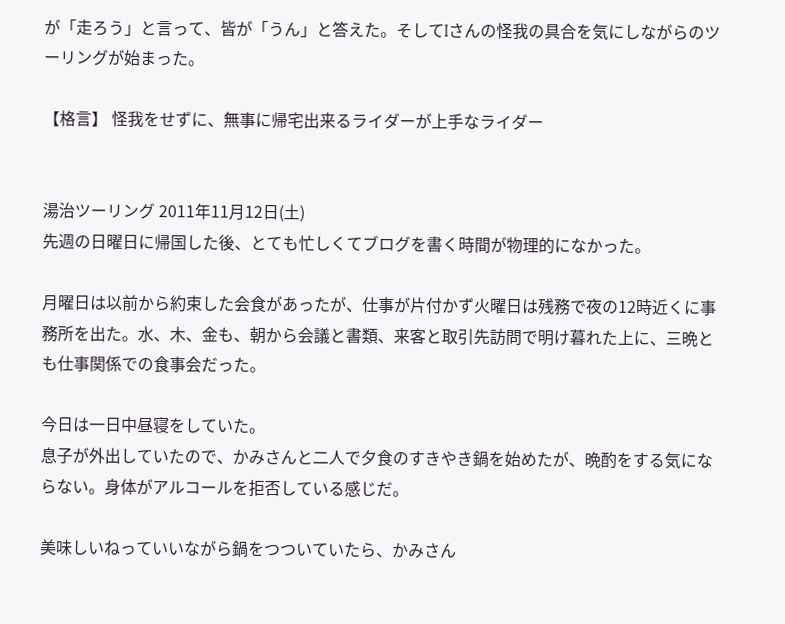が「走ろう」と言って、皆が「うん」と答えた。そしてIさんの怪我の具合を気にしながらのツーリングが始まった。

【格言】 怪我をせずに、無事に帰宅出来るライダーが上手なライダー


湯治ツーリング 2011年11月12日(土)
先週の日曜日に帰国した後、とても忙しくてブログを書く時間が物理的になかった。

月曜日は以前から約束した会食があったが、仕事が片付かず火曜日は残務で夜の12時近くに事務所を出た。水、木、金も、朝から会議と書類、来客と取引先訪問で明け暮れた上に、三晩とも仕事関係での食事会だった。

今日は一日中昼寝をしていた。
息子が外出していたので、かみさんと二人で夕食のすきやき鍋を始めたが、晩酌をする気にならない。身体がアルコールを拒否している感じだ。

美味しいねっていいながら鍋をつついていたら、かみさん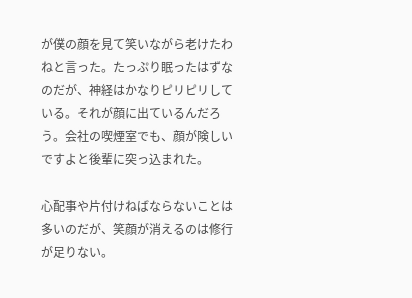が僕の顔を見て笑いながら老けたわねと言った。たっぷり眠ったはずなのだが、神経はかなりピリピリしている。それが顔に出ているんだろう。会社の喫煙室でも、顔が険しいですよと後輩に突っ込まれた。

心配事や片付けねばならないことは多いのだが、笑顔が消えるのは修行が足りない。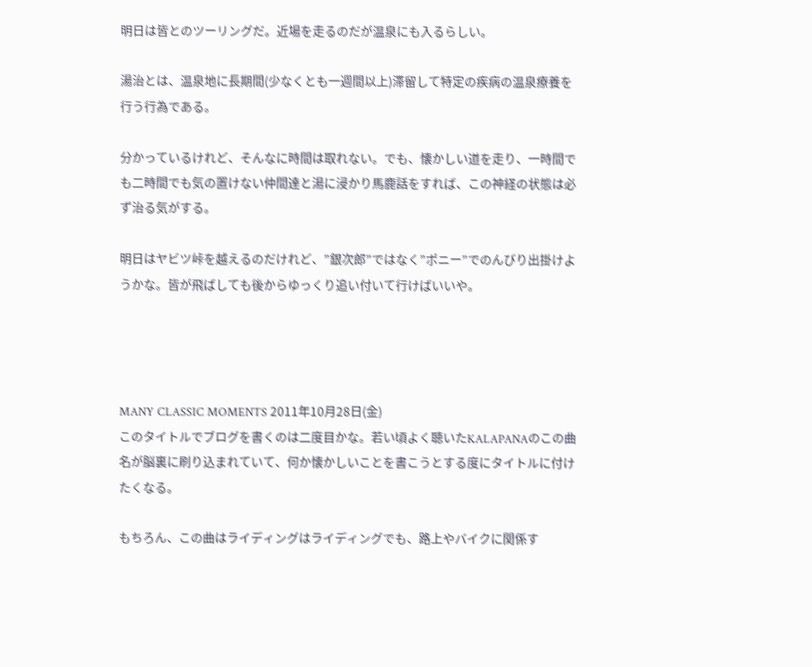明日は皆とのツーリングだ。近場を走るのだが温泉にも入るらしい。

湯治とは、温泉地に長期間(少なくとも一週間以上)滞留して特定の疾病の温泉療養を行う行為である。

分かっているけれど、そんなに時間は取れない。でも、懐かしい道を走り、一時間でも二時間でも気の置けない仲間達と湯に浸かり馬鹿話をすれば、この神経の状態は必ず治る気がする。

明日はヤビツ峠を越えるのだけれど、”銀次郎”ではなく”ポニー”でのんびり出掛けようかな。皆が飛ばしても後からゆっくり追い付いて行けばいいや。




MANY CLASSIC MOMENTS 2011年10月28日(金)
このタイトルでブログを書くのは二度目かな。若い頃よく聴いたKALAPANAのこの曲名が脳裏に刷り込まれていて、何か懐かしいことを書こうとする度にタイトルに付けたくなる。

もちろん、この曲はライディングはライディングでも、路上やバイクに関係す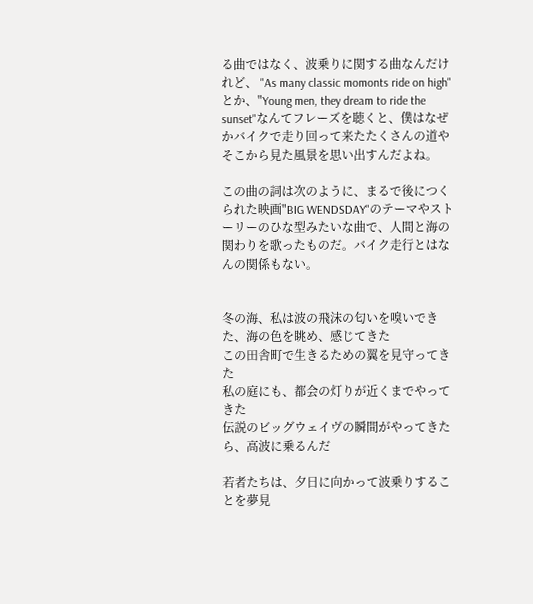る曲ではなく、波乗りに関する曲なんだけれど、 "As many classic momonts ride on high"とか、"Young men, they dream to ride the sunset"なんてフレーズを聴くと、僕はなぜかバイクで走り回って来たたくさんの道やそこから見た風景を思い出すんだよね。

この曲の詞は次のように、まるで後につくられた映画"BIG WENDSDAY"のテーマやストーリーのひな型みたいな曲で、人間と海の関わりを歌ったものだ。バイク走行とはなんの関係もない。


冬の海、私は波の飛沫の匂いを嗅いできた、海の色を眺め、感じてきた
この田舎町で生きるための翼を見守ってきた
私の庭にも、都会の灯りが近くまでやってきた
伝説のビッグウェイヴの瞬間がやってきたら、高波に乗るんだ

若者たちは、夕日に向かって波乗りすることを夢見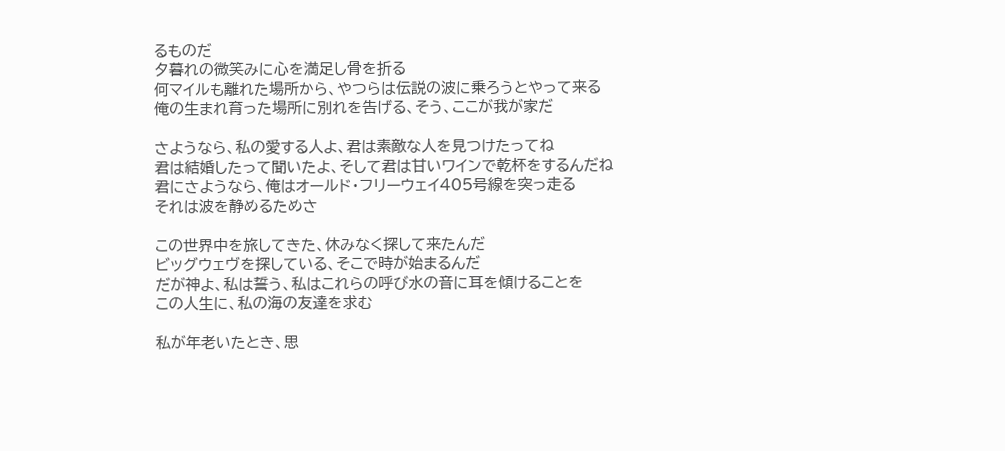るものだ
夕暮れの微笑みに心を満足し骨を折る
何マイルも離れた場所から、やつらは伝説の波に乗ろうとやって来る
俺の生まれ育った場所に別れを告げる、そう、ここが我が家だ

さようなら、私の愛する人よ、君は素敵な人を見つけたってね
君は結婚したって聞いたよ、そして君は甘いワインで乾杯をするんだね
君にさようなら、俺はオールド・フリーウェイ405号線を突っ走る
それは波を静めるためさ

この世界中を旅してきた、休みなく探して来たんだ
ビッグウェヴを探している、そこで時が始まるんだ
だが神よ、私は誓う、私はこれらの呼び水の音に耳を傾けることを
この人生に、私の海の友達を求む

私が年老いたとき、思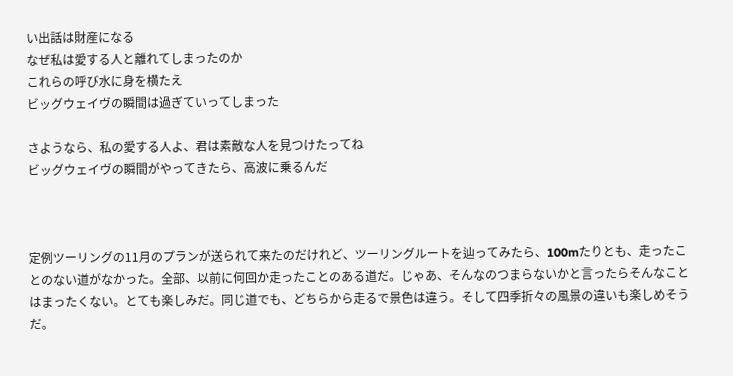い出話は財産になる
なぜ私は愛する人と離れてしまったのか
これらの呼び水に身を横たえ
ビッグウェイヴの瞬間は過ぎていってしまった

さようなら、私の愛する人よ、君は素敵な人を見つけたってね
ビッグウェイヴの瞬間がやってきたら、高波に乗るんだ



定例ツーリングの11月のプランが送られて来たのだけれど、ツーリングルートを辿ってみたら、100mたりとも、走ったことのない道がなかった。全部、以前に何回か走ったことのある道だ。じゃあ、そんなのつまらないかと言ったらそんなことはまったくない。とても楽しみだ。同じ道でも、どちらから走るで景色は違う。そして四季折々の風景の違いも楽しめそうだ。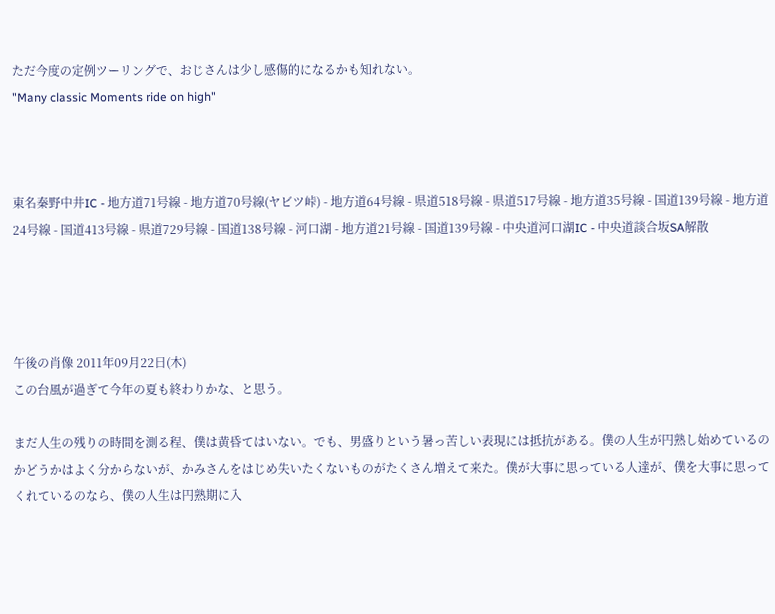ただ今度の定例ツーリングで、おじさんは少し感傷的になるかも知れない。
"Many classic Moments ride on high"



東名秦野中井IC - 地方道71号線 - 地方道70号線(ヤビツ峠) - 地方道64号線 - 県道518号線 - 県道517号線 - 地方道35号線 - 国道139号線 - 地方道24号線 - 国道413号線 - 県道729号線 - 国道138号線 - 河口湖 - 地方道21号線 - 国道139号線 - 中央道河口湖IC - 中央道談合坂SA解散




午後の肖像 2011年09月22日(木)
この台風が過ぎて今年の夏も終わりかな、と思う。

まだ人生の残りの時間を測る程、僕は黄昏てはいない。でも、男盛りという暑っ苦しい表現には抵抗がある。僕の人生が円熟し始めているのかどうかはよく分からないが、かみさんをはじめ失いたくないものがたくさん増えて来た。僕が大事に思っている人達が、僕を大事に思ってくれているのなら、僕の人生は円熟期に入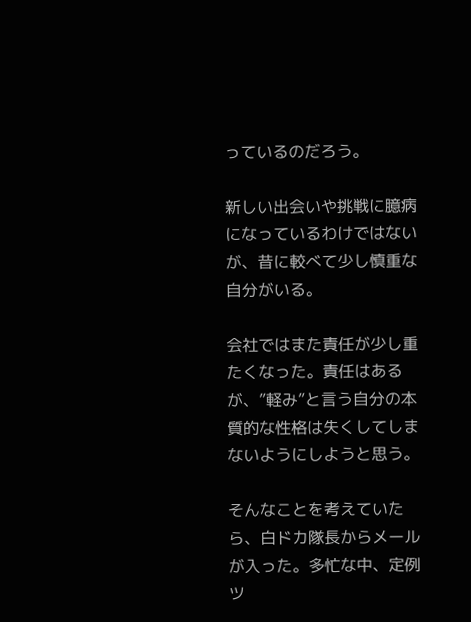っているのだろう。

新しい出会いや挑戦に臆病になっているわけではないが、昔に較べて少し慎重な自分がいる。

会社ではまた責任が少し重たくなった。責任はあるが、”軽み”と言う自分の本質的な性格は失くしてしまないようにしようと思う。

そんなことを考えていたら、白ドカ隊長からメールが入った。多忙な中、定例ツ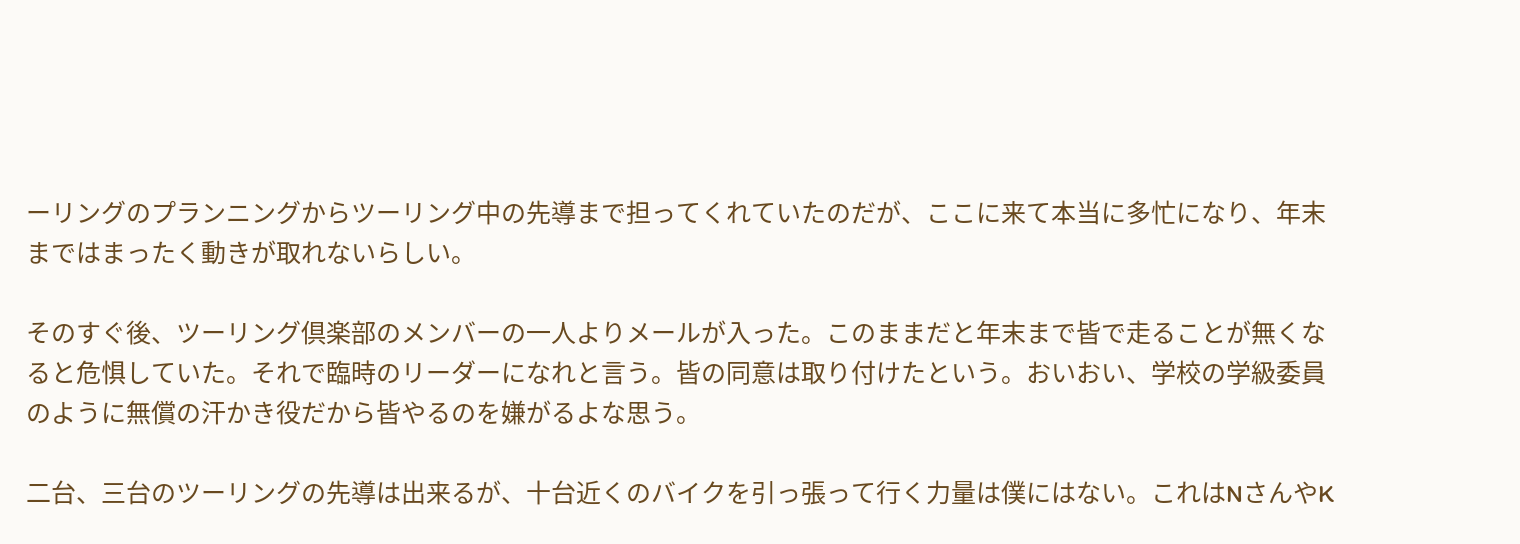ーリングのプランニングからツーリング中の先導まで担ってくれていたのだが、ここに来て本当に多忙になり、年末まではまったく動きが取れないらしい。

そのすぐ後、ツーリング倶楽部のメンバーの一人よりメールが入った。このままだと年末まで皆で走ることが無くなると危惧していた。それで臨時のリーダーになれと言う。皆の同意は取り付けたという。おいおい、学校の学級委員のように無償の汗かき役だから皆やるのを嫌がるよな思う。

二台、三台のツーリングの先導は出来るが、十台近くのバイクを引っ張って行く力量は僕にはない。これはNさんやK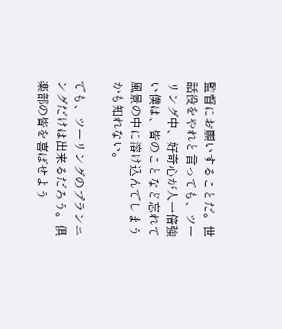監督にお願いすることだ。世話役をやれと言っても、ツーリング中、好奇心が人一倍強い僕は、皆のことなど忘れて風景の中に溶け込んでしまうかも知れない。

でも、ツーリングのプランニングだけは出来るだろう。倶楽部の皆を喜ばせよう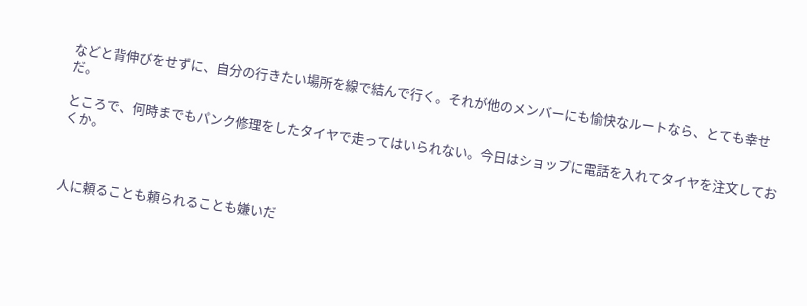などと背伸びをせずに、自分の行きたい場所を線で結んで行く。それが他のメンバーにも愉快なルートなら、とても幸せだ。

ところで、何時までもパンク修理をしたタイヤで走ってはいられない。今日はショップに電話を入れてタイヤを注文しておくか。



人に頼ることも頼られることも嫌いだ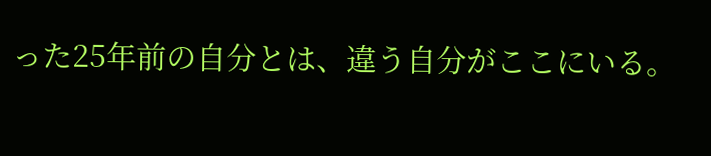った25年前の自分とは、違う自分がここにいる。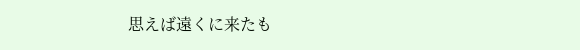思えば遠くに来たも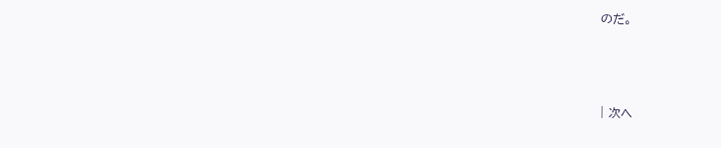のだ。



| 次へ